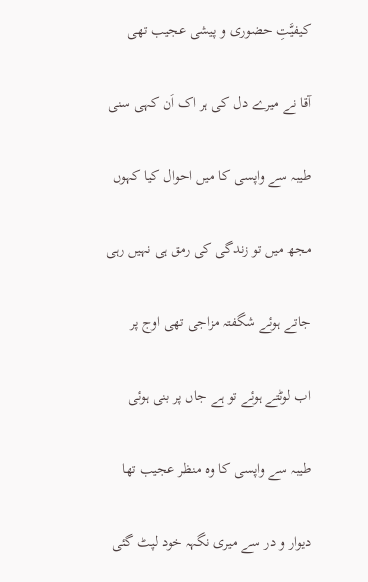کیفیَّتِ حضوری و پیشی عجیب تھی

آقا نے میرے دل کی ہر اک اَن کہی سنی

طیبہ سے واپسی کا میں احوال کیا کہوں

مجھ میں تو زندگی کی رمق ہی نہیں رہی

جاتے ہوئے شگفتہ مزاجی تھی اوج پر

اب لوٹتے ہوئے تو ہے جاں پر بنی ہوئی

طیبہ سے واپسی کا وہ منظر عجیب تھا

دیوار و در سے میری نگہہ خود لپٹ گئی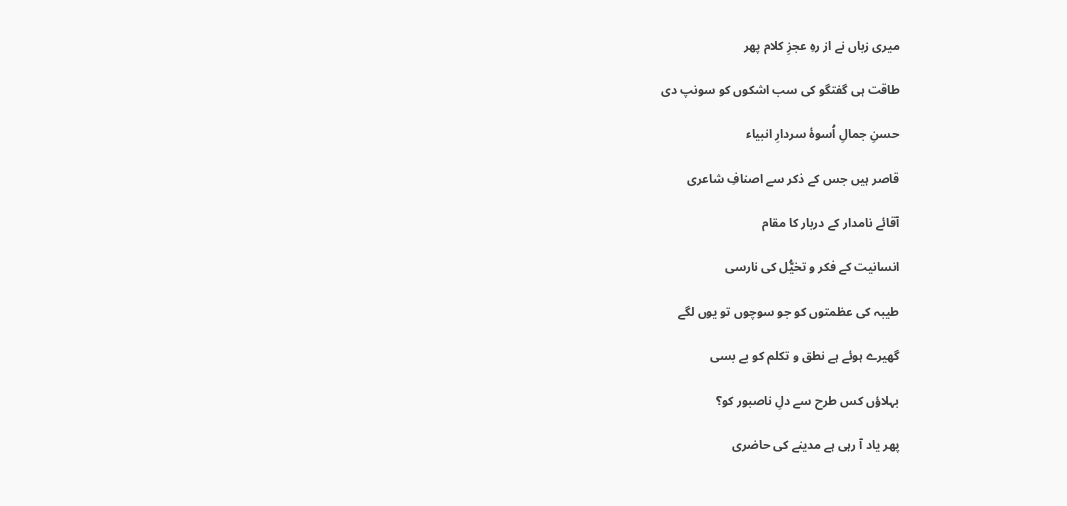میری زباں نے از رہِ عجزِ کلام پھر

طاقت ہی گفتگو کی سب اشکوں کو سونپ دی

حسنِ جمالِ اُسوۂ سردارِ انبیاء

قاصر ہیں جس کے ذکر سے اصنافِ شاعری

آقائے نامدار کے دربار کا مقام

انسانیت کے فکر و تخیُّل کی نارسی

طیبہ کی عظمتوں کو جو سوچوں تو یوں لگے

گھیرے ہوئے ہے نطق و تکلم کو بے بسی

بہلاؤں کس طرح سے دلِ ناصبور کو؟

پھر یاد آ رہی ہے مدینے کی حاضری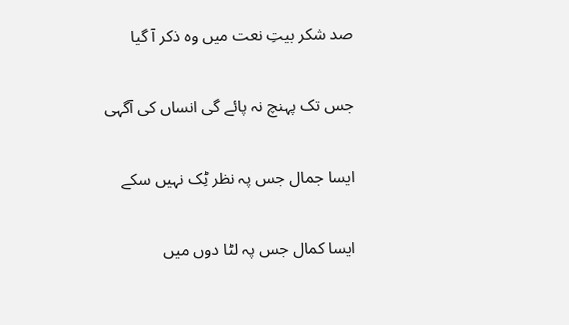صد شکر بیتِ نعت میں وہ ذکر آ گیا

جس تک پہنچ نہ پائے گی انساں کی آگہی

ایسا جمال جس پہ نظر ٹِک نہیں سکے

ایسا کمال جس پہ لٹا دوں میں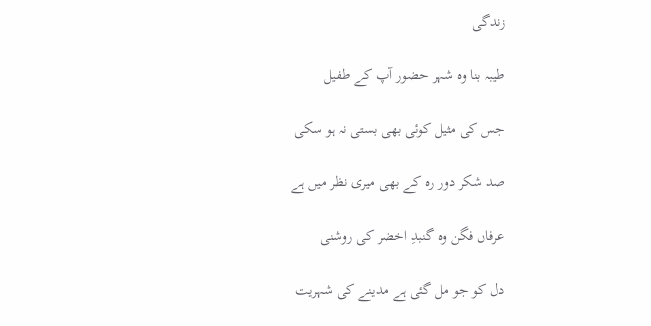زندگی

طیبہ بنا وہ شہر حضور آپ کے طفیل

جس کی مثیل کوئی بھی بستی نہ ہو سکی

صد شکر دور رہ کے بھی میری نظر میں ہے

عرفاں فگن وہ گنبدِ اخضر کی روشنی

دل کو جو مل گئی ہے مدینے کی شہریت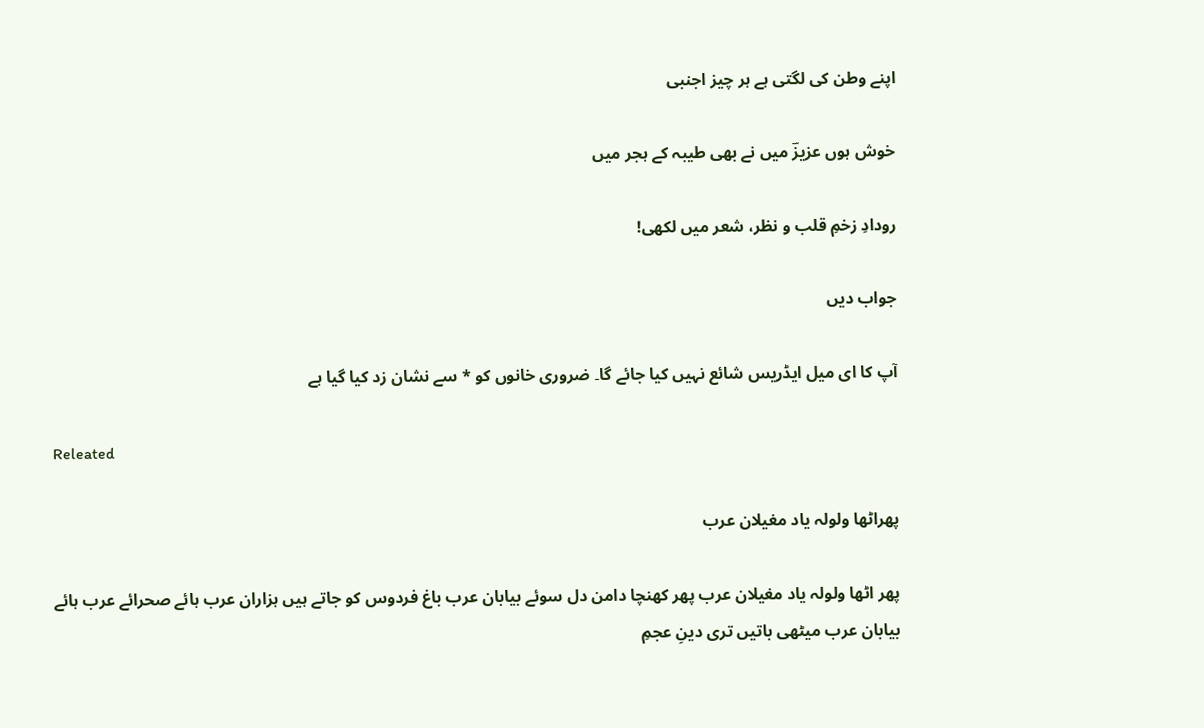اپنے وطن کی لگتی ہے ہر چیز اجنبی

خوش ہوں عزیزؔ میں نے بھی طیبہ کے ہجر میں

رودادِ زخمِ قلب و نظر، شعر میں لکھی!

جواب دیں

آپ کا ای میل ایڈریس شائع نہیں کیا جائے گا۔ ضروری خانوں کو * سے نشان زد کیا گیا ہے

Releated

پھراٹھا ولولہ یاد مغیلان عرب

پھر اٹھا ولولہ یاد مغیلان عرب پھر کھنچا دامن دل سوئے بیابان عرب باغ فردوس کو جاتے ہیں ہزاران عرب ہائے صحرائے عرب ہائے بیابان عرب میٹھی باتیں تری دینِ عجمِ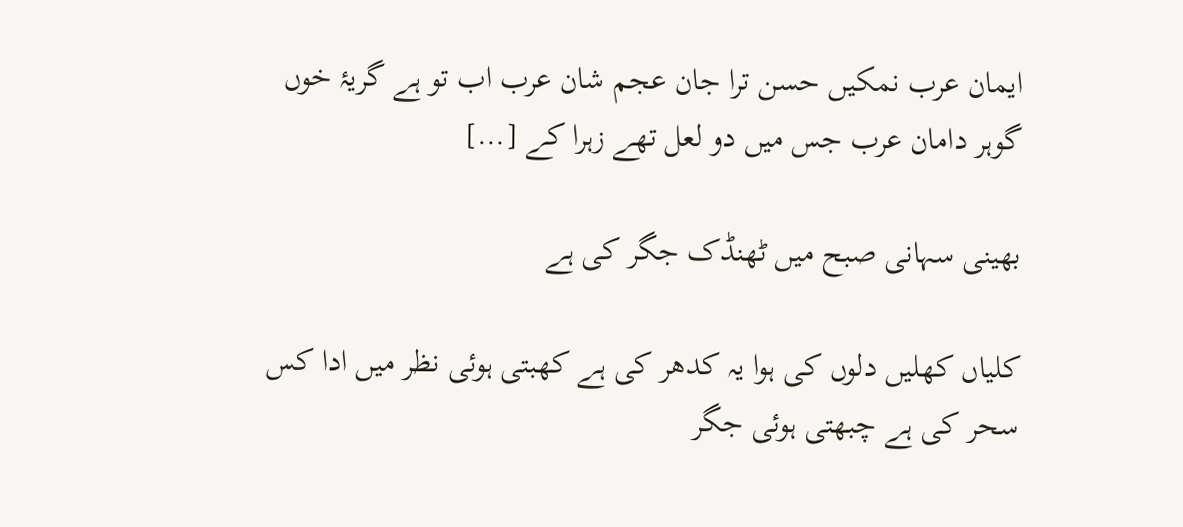ایمان عرب نمکیں حسن ترا جان عجم شان عرب اب تو ہے گریۂ خوں گوہر دامان عرب جس میں دو لعل تھے زہرا کے […]

بھینی سہانی صبح میں ٹھنڈک جگر کی ہے

کلیاں کھلیں دلوں کی ہوا یہ کدھر کی ہے کھبتی ہوئی نظر میں ادا کس سحر کی ہے چبھتی ہوئی جگر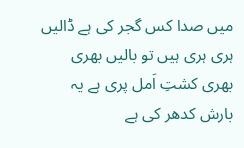میں صدا کس گجر کی ہے ڈالیں ہری ہری ہیں تو بالیں بھری بھری کشتِ اَمل پری ہے یہ بارش کدھر کی ہے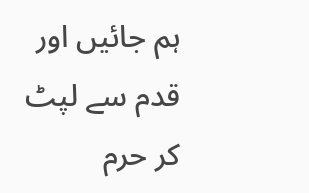ہم جائیں اور قدم سے لپٹ کر حرم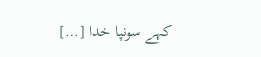کہے سونپا خدا […]